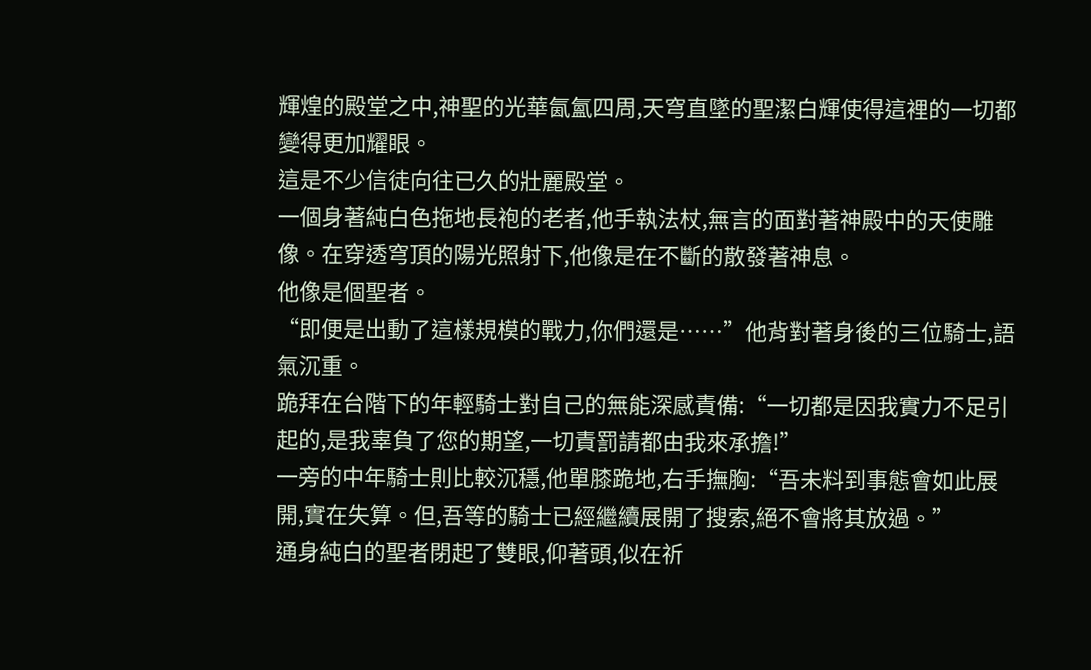輝煌的殿堂之中,神聖的光華氤氳四周,天穹直墜的聖潔白輝使得這裡的一切都變得更加耀眼。
這是不少信徒向往已久的壯麗殿堂。
一個身著純白色拖地長袍的老者,他手執法杖,無言的面對著神殿中的天使雕像。在穿透穹頂的陽光照射下,他像是在不斷的散發著神息。
他像是個聖者。
“即便是出動了這樣規模的戰力,你們還是……”他背對著身後的三位騎士,語氣沉重。
跪拜在台階下的年輕騎士對自己的無能深感責備:“一切都是因我實力不足引起的,是我辜負了您的期望,一切責罰請都由我來承擔!”
一旁的中年騎士則比較沉穩,他單膝跪地,右手撫胸:“吾未料到事態會如此展開,實在失算。但,吾等的騎士已經繼續展開了搜索,絕不會將其放過。”
通身純白的聖者閉起了雙眼,仰著頭,似在祈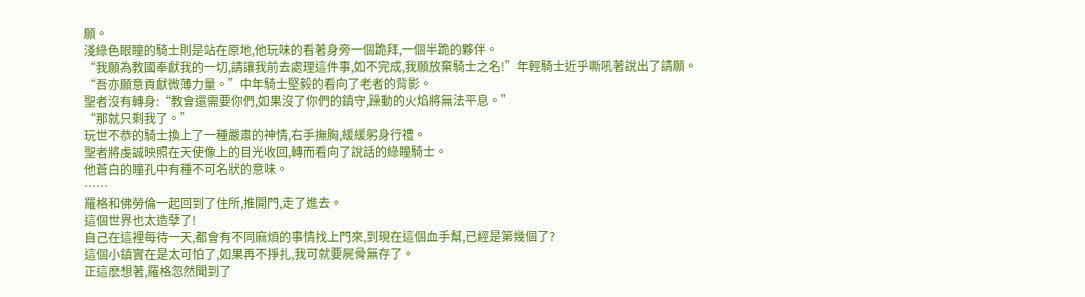願。
淺綠色眼瞳的騎士則是站在原地,他玩味的看著身旁一個跪拜,一個半跪的夥伴。
“我願為教國奉獻我的一切,請讓我前去處理這件事,如不完成,我願放棄騎士之名!”年輕騎士近乎嘶吼著說出了請願。
“吾亦願意貢獻微薄力量。”中年騎士堅毅的看向了老者的背影。
聖者沒有轉身:“教會還需要你們,如果沒了你們的鎮守,躁動的火焰將無法平息。”
“那就只剩我了。”
玩世不恭的騎士換上了一種嚴肅的神情,右手撫胸,緩緩躬身行禮。
聖者將虔誠映照在天使像上的目光收回,轉而看向了說話的綠瞳騎士。
他蒼白的瞳孔中有種不可名狀的意味。
……
羅格和佛勞倫一起回到了住所,推開門,走了進去。
這個世界也太造孽了!
自己在這裡每待一天,都會有不同麻煩的事情找上門來,到現在這個血手幫,已經是第幾個了?
這個小鎮實在是太可怕了,如果再不掙扎,我可就要屍骨無存了。
正這麽想著,羅格忽然聞到了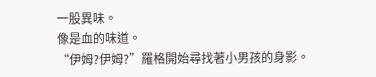一股異味。
像是血的味道。
“伊姆?伊姆?”羅格開始尋找著小男孩的身影。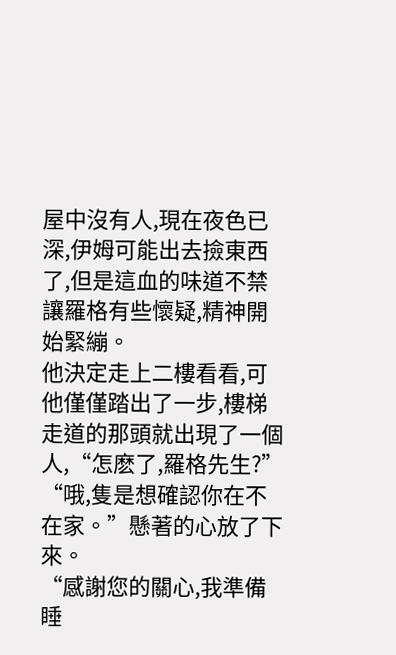屋中沒有人,現在夜色已深,伊姆可能出去撿東西了,但是這血的味道不禁讓羅格有些懷疑,精神開始緊繃。
他決定走上二樓看看,可他僅僅踏出了一步,樓梯走道的那頭就出現了一個人,“怎麽了,羅格先生?”
“哦,隻是想確認你在不在家。”懸著的心放了下來。
“感謝您的關心,我準備睡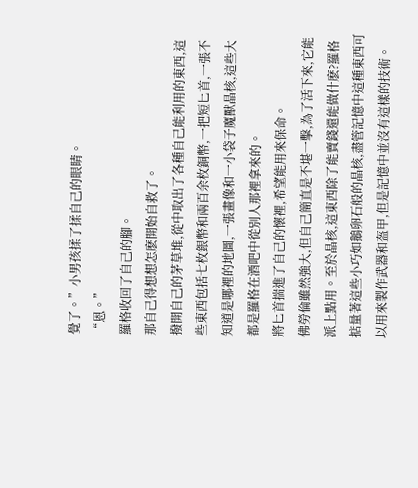覺了。”小男孩揉了揉自己的眼睛。
“恩。”
羅格收回了自己的腳。
那自己得想想怎麽開始自救了。
撥開自己的茅草堆,從中取出了各種自己能利用的東西,這些東西包括七枚銀幣和兩百余枚銅幣,一把短匕首,一張不知道是哪裡的地圖,一張畫像和一小袋子魔獸晶核,這些大都是羅格在酒吧中從別人那裡拿來的。
將匕首揣進了自己的懷裡,希望能用來保命。
佛勞倫雖然強大,但自己簡直是不堪一擊,為了活下來,它能派上點用。至於晶核,這東西除了能賣錢還能做什麽?羅格掂量著這些小巧如鵝卵石般的晶核,盡管記憶中這種東西可以用來製作武器和盔甲,但是記憶中並沒有這樣的技術。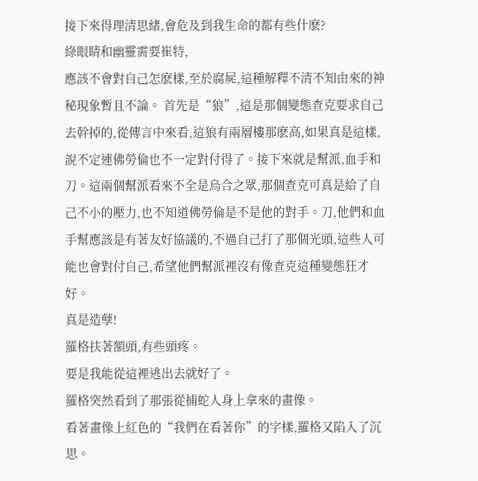接下來得理清思緒,會危及到我生命的都有些什麽?
綠眼睛和幽靈需要崔特,
應該不會對自己怎麽樣,至於腐屍,這種解釋不清不知由來的神秘現象暫且不論。 首先是“狼”,這是那個變態查克要求自己去幹掉的,從傳言中來看,這狼有兩層樓那麽高,如果真是這樣,說不定連佛勞倫也不一定對付得了。接下來就是幫派,血手和刀。這兩個幫派看來不全是烏合之眾,那個查克可真是給了自己不小的壓力,也不知道佛勞倫是不是他的對手。刀,他們和血手幫應該是有著友好協議的,不過自己打了那個光頭,這些人可能也會對付自己,希望他們幫派裡沒有像查克這種變態狂才好。
真是造孽!
羅格扶著額頭,有些頭疼。
要是我能從這裡逃出去就好了。
羅格突然看到了那張從捕蛇人身上拿來的畫像。
看著畫像上紅色的“我們在看著你”的字樣,羅格又陷入了沉思。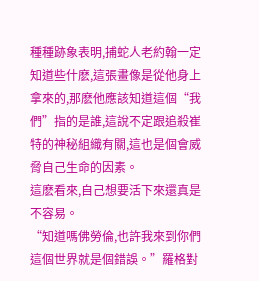種種跡象表明,捕蛇人老約翰一定知道些什麽,這張畫像是從他身上拿來的,那麽他應該知道這個“我們”指的是誰,這說不定跟追殺崔特的神秘組織有關,這也是個會威脅自己生命的因素。
這麽看來,自己想要活下來還真是不容易。
“知道嗎佛勞倫,也許我來到你們這個世界就是個錯誤。”羅格對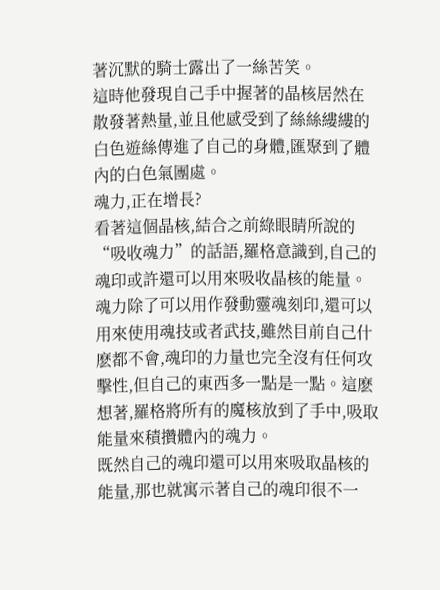著沉默的騎士露出了一絲苦笑。
這時他發現自己手中握著的晶核居然在散發著熱量,並且他感受到了絲絲縷縷的白色遊絲傳進了自己的身體,匯聚到了體內的白色氣團處。
魂力,正在增長?
看著這個晶核,結合之前綠眼睛所說的“吸收魂力”的話語,羅格意識到,自己的魂印或許還可以用來吸收晶核的能量。
魂力除了可以用作發動靈魂刻印,還可以用來使用魂技或者武技,雖然目前自己什麽都不會,魂印的力量也完全沒有任何攻擊性,但自己的東西多一點是一點。這麽想著,羅格將所有的魔核放到了手中,吸取能量來積攢體內的魂力。
既然自己的魂印還可以用來吸取晶核的能量,那也就寓示著自己的魂印很不一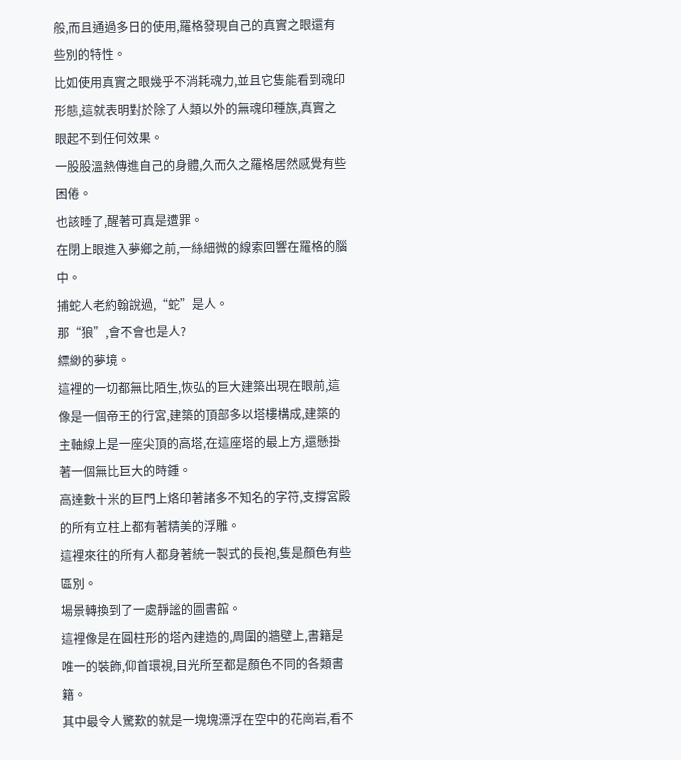般,而且通過多日的使用,羅格發現自己的真實之眼還有些別的特性。
比如使用真實之眼幾乎不消耗魂力,並且它隻能看到魂印形態,這就表明對於除了人類以外的無魂印種族,真實之眼起不到任何效果。
一股股溫熱傳進自己的身體,久而久之羅格居然感覺有些困倦。
也該睡了,醒著可真是遭罪。
在閉上眼進入夢鄉之前,一絲細微的線索回響在羅格的腦中。
捕蛇人老約翰說過,“蛇”是人。
那“狼”,會不會也是人?
縹緲的夢境。
這裡的一切都無比陌生,恢弘的巨大建築出現在眼前,這像是一個帝王的行宮,建築的頂部多以塔樓構成,建築的主軸線上是一座尖頂的高塔,在這座塔的最上方,還懸掛著一個無比巨大的時鍾。
高達數十米的巨門上烙印著諸多不知名的字符,支撐宮殿的所有立柱上都有著精美的浮雕。
這裡來往的所有人都身著統一製式的長袍,隻是顏色有些區別。
場景轉換到了一處靜謐的圖書館。
這裡像是在圓柱形的塔內建造的,周圍的牆壁上,書籍是唯一的裝飾,仰首環視,目光所至都是顏色不同的各類書籍。
其中最令人驚歎的就是一塊塊漂浮在空中的花崗岩,看不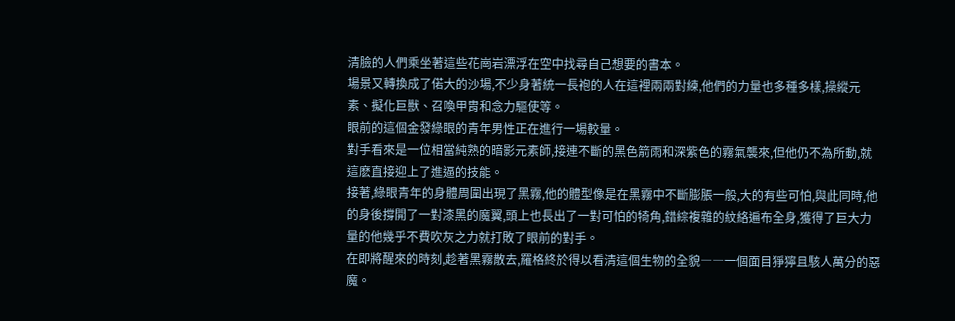清臉的人們乘坐著這些花崗岩漂浮在空中找尋自己想要的書本。
場景又轉換成了偌大的沙場,不少身著統一長袍的人在這裡兩兩對練,他們的力量也多種多樣,操縱元素、擬化巨獸、召喚甲胄和念力驅使等。
眼前的這個金發綠眼的青年男性正在進行一場較量。
對手看來是一位相當純熟的暗影元素師,接連不斷的黑色箭雨和深紫色的霧氣襲來,但他仍不為所動,就這麽直接迎上了進逼的技能。
接著,綠眼青年的身體周圍出現了黑霧,他的體型像是在黑霧中不斷膨脹一般,大的有些可怕,與此同時,他的身後撐開了一對漆黑的魔翼,頭上也長出了一對可怕的犄角,錯綜複雜的紋絡遍布全身,獲得了巨大力量的他幾乎不費吹灰之力就打敗了眼前的對手。
在即將醒來的時刻,趁著黑霧散去,羅格終於得以看清這個生物的全貌――一個面目猙獰且駭人萬分的惡魔。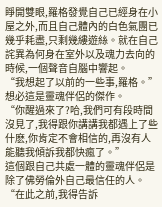睜開雙眼,羅格發覺自己已經身在小屋之外,而且自己體內的白色氣團已幾乎耗盡,只剩幾縷遊絲。就在自己詫異為何身在室外以及魂力去向的時候,一個聲音自腦中響起。
“我想起了以前的一些事,羅格。”
想必這是靈魂伴侶的傑作。
“你醒過來了?哈,我們可有段時間沒見了,我得跟你講講我都遇上了些什麽,你肯定不會相信的,再沒有人能聽我傾訴我都快瘋了。”
這個跟自己共處一體的靈魂伴侶是除了佛勞倫外自己最信任的人。
“在此之前,我得告訴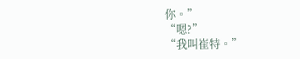你。”
“嗯?”
“我叫崔特。”